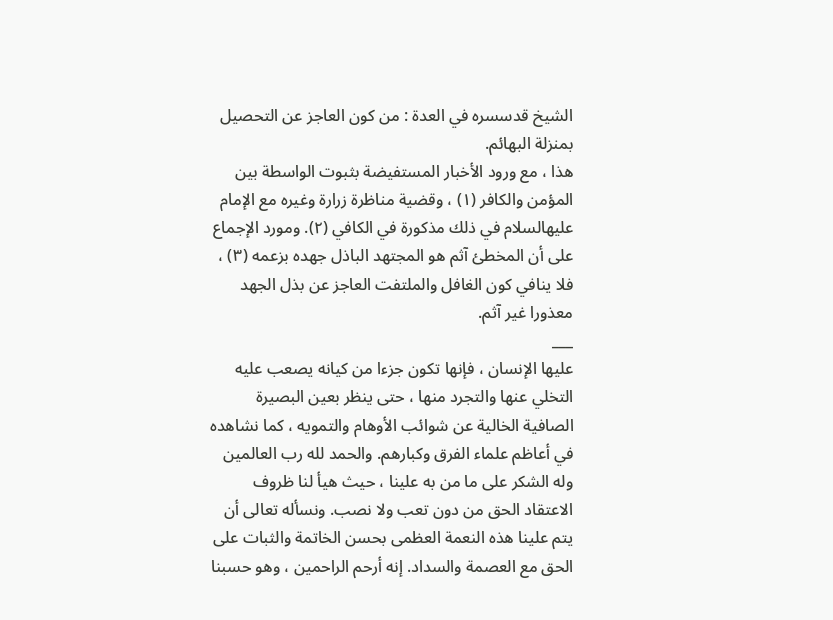الشيخ قدسسره في العدة : من كون العاجز عن التحصيل بمنزلة البهائم.
هذا ، مع ورود الأخبار المستفيضة بثبوت الواسطة بين المؤمن والكافر (١) ، وقضية مناظرة زرارة وغيره مع الإمام عليهالسلام في ذلك مذكورة في الكافي (٢). ومورد الإجماع على أن المخطئ آثم هو المجتهد الباذل جهده بزعمه (٣) ، فلا ينافي كون الغافل والملتفت العاجز عن بذل الجهد معذورا غير آثم.
___
عليها الإنسان ، فإنها تكون جزءا من كيانه يصعب عليه التخلي عنها والتجرد منها ، حتى ينظر بعين البصيرة الصافية الخالية عن شوائب الأوهام والتمويه ، كما نشاهده في أعاظم علماء الفرق وكبارهم. والحمد لله رب العالمين وله الشكر على ما من به علينا ، حيث هيأ لنا ظروف الاعتقاد الحق من دون تعب ولا نصب. ونسأله تعالى أن يتم علينا هذه النعمة العظمى بحسن الخاتمة والثبات على الحق مع العصمة والسداد. إنه أرحم الراحمين ، وهو حسبنا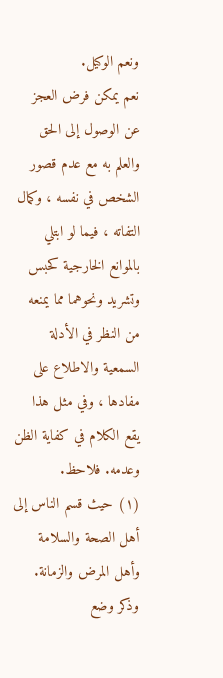ونعم الوكيل.
نعم يمكن فرض العجز عن الوصول إلى الحق والعلم به مع عدم قصور الشخص في نفسه ، وكمال التفاته ، فيما لو ابتلي بالموانع الخارجية كحبس وتشريد ونحوهما مما يمنعه من النظر في الأدلة السمعية والاطلاع على مفادها ، وفي مثل هذا يقع الكلام في كفاية الظن وعدمه. فلاحظ.
(١) حيث قسم الناس إلى أهل الصحة والسلامة وأهل المرض والزمانة. وذكر وضع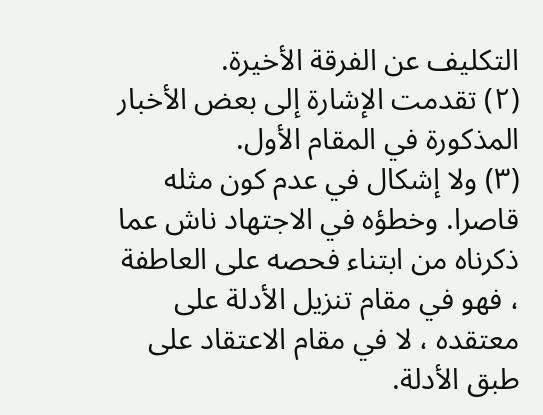التكليف عن الفرقة الأخيرة.
(٢) تقدمت الإشارة إلى بعض الأخبار المذكورة في المقام الأول.
(٣) ولا إشكال في عدم كون مثله قاصرا. وخطؤه في الاجتهاد ناش عما ذكرناه من ابتناء فحصه على العاطفة ، فهو في مقام تنزيل الأدلة على معتقده ، لا في مقام الاعتقاد على طبق الأدلة.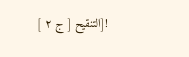![التنقيح [ ج ٢ ]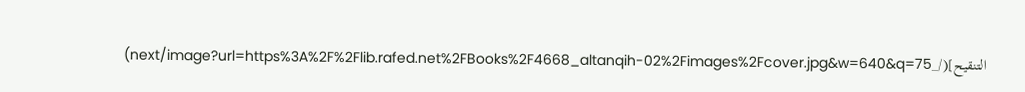التنقيح](/_next/image?url=https%3A%2F%2Flib.rafed.net%2FBooks%2F4668_altanqih-02%2Fimages%2Fcover.jpg&w=640&q=75)